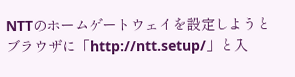NTTのホームゲートウェイを設定しようとブラウザに「http://ntt.setup/」と入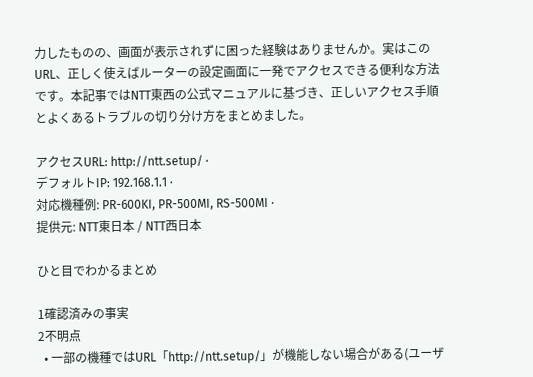力したものの、画面が表示されずに困った経験はありませんか。実はこのURL、正しく使えばルーターの設定画面に一発でアクセスできる便利な方法です。本記事ではNTT東西の公式マニュアルに基づき、正しいアクセス手順とよくあるトラブルの切り分け方をまとめました。

アクセスURL: http://ntt.setup/ ·
デフォルトIP: 192.168.1.1 ·
対応機種例: PR-600KI, PR-500MI, RS-500MI ·
提供元: NTT東日本 / NTT西日本

ひと目でわかるまとめ

1確認済みの事実
2不明点
  • 一部の機種ではURL「http://ntt.setup/」が機能しない場合がある(ユーザ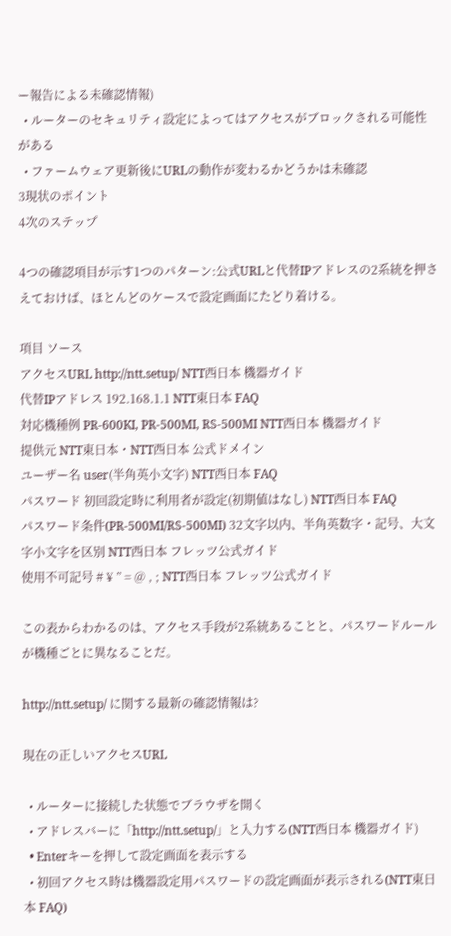ー報告による未確認情報)
  • ルーターのセキュリティ設定によってはアクセスがブロックされる可能性がある
  • ファームウェア更新後にURLの動作が変わるかどうかは未確認
3現状のポイント
4次のステップ

4つの確認項目が示す1つのパターン:公式URLと代替IPアドレスの2系統を押さえておけば、ほとんどのケースで設定画面にたどり着ける。

項目 ソース
アクセスURL http://ntt.setup/ NTT西日本 機器ガイド
代替IPアドレス 192.168.1.1 NTT東日本 FAQ
対応機種例 PR-600KI, PR-500MI, RS-500MI NTT西日本 機器ガイド
提供元 NTT東日本・NTT西日本 公式ドメイン
ユーザー名 user(半角英小文字) NTT西日本 FAQ
パスワード 初回設定時に利用者が設定(初期値はなし) NTT西日本 FAQ
パスワード条件(PR-500MI/RS-500MI) 32文字以内、半角英数字・記号、大文字小文字を区別 NTT西日本 フレッツ公式ガイド
使用不可記号 # ¥ ” = @ , ; NTT西日本 フレッツ公式ガイド

この表からわかるのは、アクセス手段が2系統あることと、パスワードルールが機種ごとに異なることだ。

http://ntt.setup/ に関する最新の確認情報は?

現在の正しいアクセスURL

  • ルーターに接続した状態でブラウザを開く
  • アドレスバーに「http://ntt.setup/」と入力する(NTT西日本 機器ガイド)
  • Enterキーを押して設定画面を表示する
  • 初回アクセス時は機器設定用パスワードの設定画面が表示される(NTT東日本 FAQ)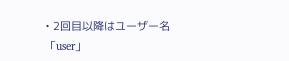• 2回目以降はユーザー名「user」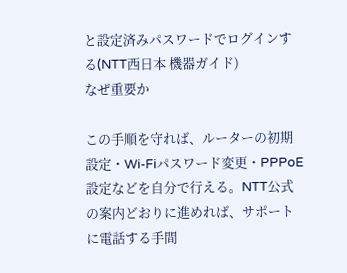と設定済みパスワードでログインする(NTT西日本 機器ガイド)
なぜ重要か

この手順を守れば、ルーターの初期設定・Wi-Fiパスワード変更・PPPoE設定などを自分で行える。NTT公式の案内どおりに進めれば、サポートに電話する手間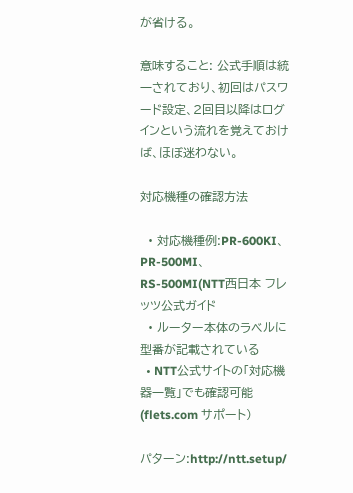が省ける。

意味すること: 公式手順は統一されており、初回はパスワード設定、2回目以降はログインという流れを覚えておけば、ほぼ迷わない。

対応機種の確認方法

  • 対応機種例:PR-600KI、PR-500MI、RS-500MI(NTT西日本 フレッツ公式ガイド
  • ルーター本体のラベルに型番が記載されている
  • NTT公式サイトの「対応機器一覧」でも確認可能(flets.com サポート)

パターン:http://ntt.setup/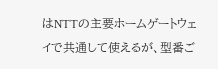はNTTの主要ホームゲートウェイで共通して使えるが、型番ご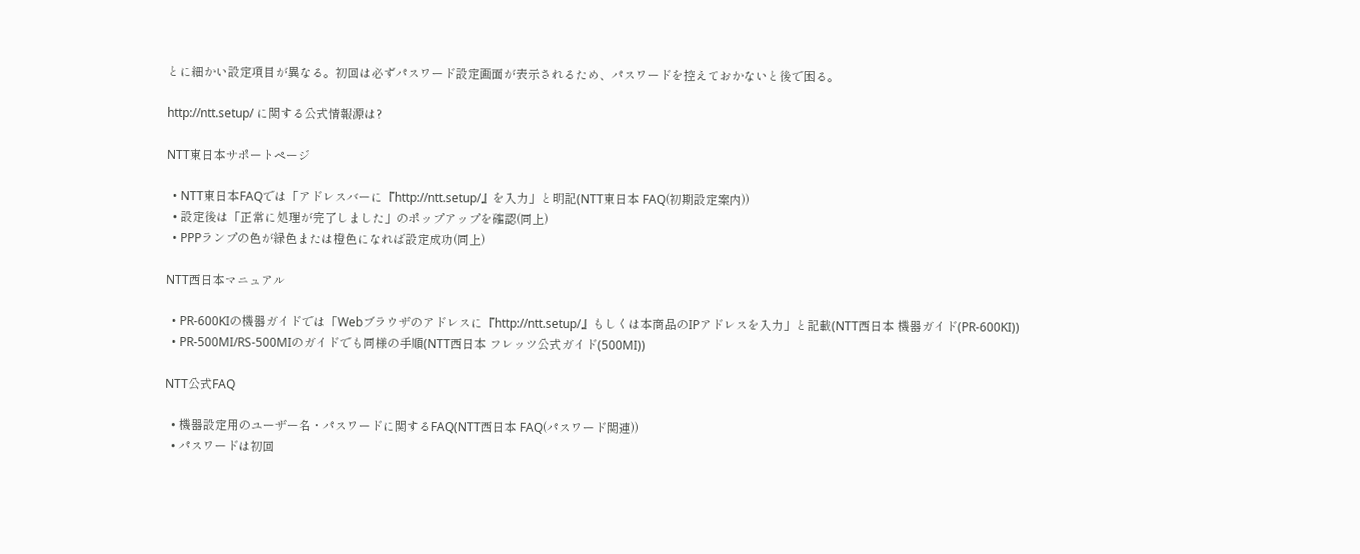とに細かい設定項目が異なる。初回は必ずパスワード設定画面が表示されるため、パスワードを控えておかないと後で困る。

http://ntt.setup/ に関する公式情報源は?

NTT東日本サポートページ

  • NTT東日本FAQでは「アドレスバーに『http://ntt.setup/』を入力」と明記(NTT東日本 FAQ(初期設定案内))
  • 設定後は「正常に処理が完了しました」のポップアップを確認(同上)
  • PPPランプの色が緑色または橙色になれば設定成功(同上)

NTT西日本マニュアル

  • PR-600KIの機器ガイドでは「Webブラウザのアドレスに『http://ntt.setup/』もしくは本商品のIPアドレスを入力」と記載(NTT西日本 機器ガイド(PR-600KI))
  • PR-500MI/RS-500MIのガイドでも同様の手順(NTT西日本 フレッツ公式ガイド(500MI))

NTT公式FAQ

  • 機器設定用のユーザー名・パスワードに関するFAQ(NTT西日本 FAQ(パスワード関連))
  • パスワードは初回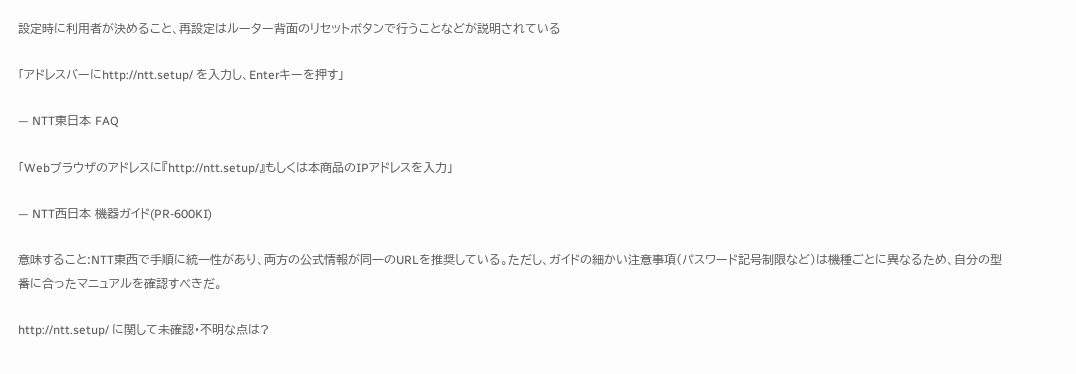設定時に利用者が決めること、再設定はルーター背面のリセットボタンで行うことなどが説明されている

「アドレスバーにhttp://ntt.setup/ を入力し、Enterキーを押す」

— NTT東日本 FAQ

「Webブラウザのアドレスに『http://ntt.setup/』もしくは本商品のIPアドレスを入力」

— NTT西日本 機器ガイド(PR-600KI)

意味すること:NTT東西で手順に統一性があり、両方の公式情報が同一のURLを推奨している。ただし、ガイドの細かい注意事項(パスワード記号制限など)は機種ごとに異なるため、自分の型番に合ったマニュアルを確認すべきだ。

http://ntt.setup/ に関して未確認・不明な点は?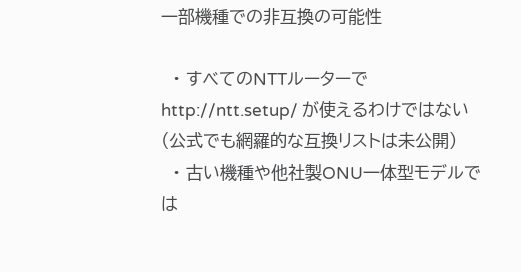一部機種での非互換の可能性

  • すべてのNTTルーターでhttp://ntt.setup/ が使えるわけではない(公式でも網羅的な互換リストは未公開)
  • 古い機種や他社製ONU一体型モデルでは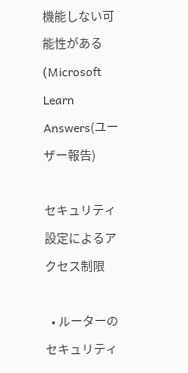機能しない可能性がある(Microsoft Learn Answers(ユーザー報告)

セキュリティ設定によるアクセス制限

  • ルーターのセキュリティ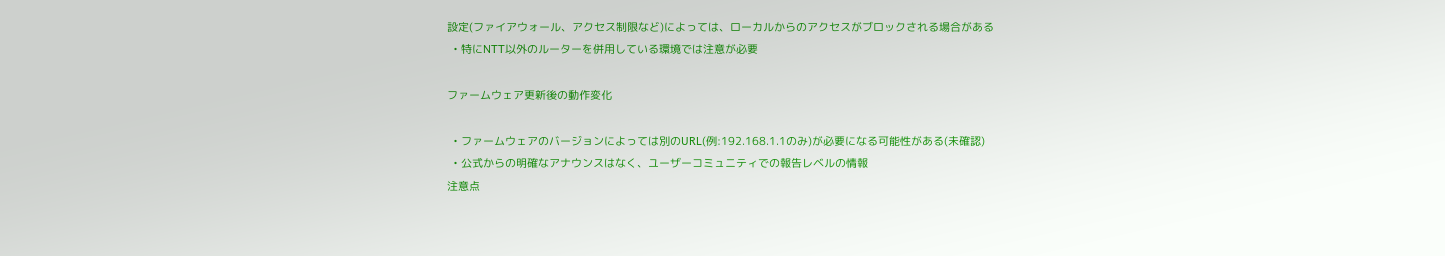設定(ファイアウォール、アクセス制限など)によっては、ローカルからのアクセスがブロックされる場合がある
  • 特にNTT以外のルーターを併用している環境では注意が必要

ファームウェア更新後の動作変化

  • ファームウェアのバージョンによっては別のURL(例:192.168.1.1のみ)が必要になる可能性がある(未確認)
  • 公式からの明確なアナウンスはなく、ユーザーコミュニティでの報告レベルの情報
注意点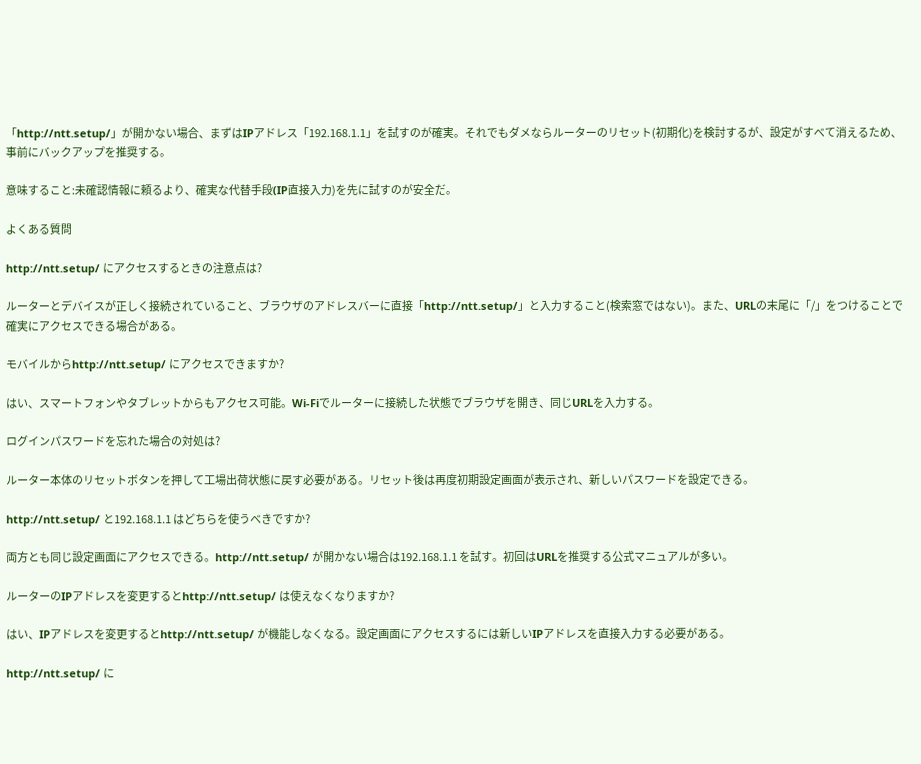「http://ntt.setup/」が開かない場合、まずはIPアドレス「192.168.1.1」を試すのが確実。それでもダメならルーターのリセット(初期化)を検討するが、設定がすべて消えるため、事前にバックアップを推奨する。

意味すること:未確認情報に頼るより、確実な代替手段(IP直接入力)を先に試すのが安全だ。

よくある質問

http://ntt.setup/ にアクセスするときの注意点は?

ルーターとデバイスが正しく接続されていること、ブラウザのアドレスバーに直接「http://ntt.setup/」と入力すること(検索窓ではない)。また、URLの末尾に「/」をつけることで確実にアクセスできる場合がある。

モバイルからhttp://ntt.setup/ にアクセスできますか?

はい、スマートフォンやタブレットからもアクセス可能。Wi-Fiでルーターに接続した状態でブラウザを開き、同じURLを入力する。

ログインパスワードを忘れた場合の対処は?

ルーター本体のリセットボタンを押して工場出荷状態に戻す必要がある。リセット後は再度初期設定画面が表示され、新しいパスワードを設定できる。

http://ntt.setup/ と192.168.1.1 はどちらを使うべきですか?

両方とも同じ設定画面にアクセスできる。http://ntt.setup/ が開かない場合は192.168.1.1 を試す。初回はURLを推奨する公式マニュアルが多い。

ルーターのIPアドレスを変更するとhttp://ntt.setup/ は使えなくなりますか?

はい、IPアドレスを変更するとhttp://ntt.setup/ が機能しなくなる。設定画面にアクセスするには新しいIPアドレスを直接入力する必要がある。

http://ntt.setup/ に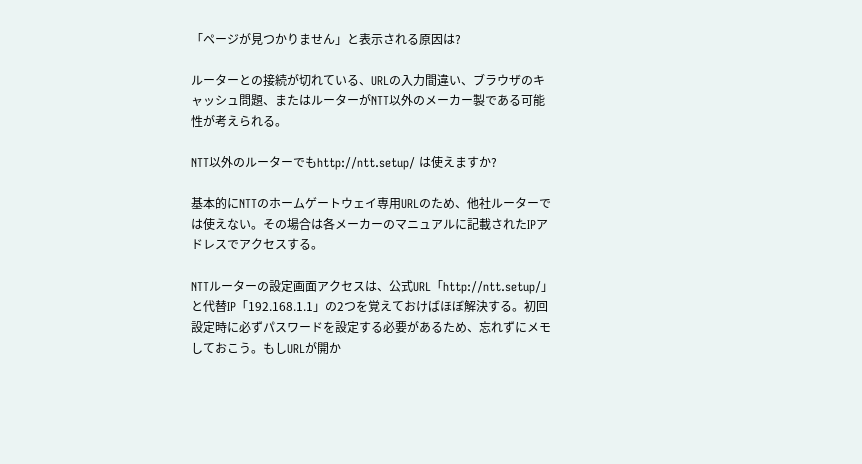「ページが見つかりません」と表示される原因は?

ルーターとの接続が切れている、URLの入力間違い、ブラウザのキャッシュ問題、またはルーターがNTT以外のメーカー製である可能性が考えられる。

NTT以外のルーターでもhttp://ntt.setup/ は使えますか?

基本的にNTTのホームゲートウェイ専用URLのため、他社ルーターでは使えない。その場合は各メーカーのマニュアルに記載されたIPアドレスでアクセスする。

NTTルーターの設定画面アクセスは、公式URL「http://ntt.setup/」と代替IP「192.168.1.1」の2つを覚えておけばほぼ解決する。初回設定時に必ずパスワードを設定する必要があるため、忘れずにメモしておこう。もしURLが開か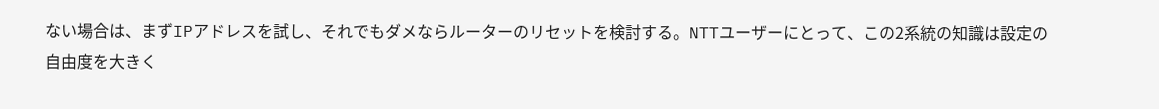ない場合は、まずIPアドレスを試し、それでもダメならルーターのリセットを検討する。NTTユーザーにとって、この2系統の知識は設定の自由度を大きく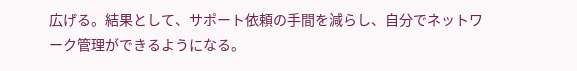広げる。結果として、サポート依頼の手間を減らし、自分でネットワーク管理ができるようになる。